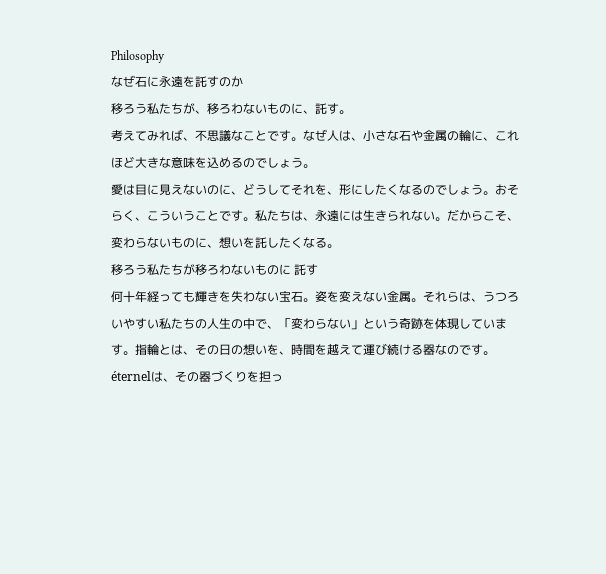Philosophy
なぜ石に永遠を託すのか
移ろう私たちが、移ろわないものに、託す。
考えてみれば、不思議なことです。なぜ人は、小さな石や金属の輪に、これほど大きな意味を込めるのでしょう。
愛は目に見えないのに、どうしてそれを、形にしたくなるのでしょう。おそらく、こういうことです。私たちは、永遠には生きられない。だからこそ、変わらないものに、想いを託したくなる。
移ろう私たちが移ろわないものに 託す
何十年経っても輝きを失わない宝石。姿を変えない金属。それらは、うつろいやすい私たちの人生の中で、「変わらない」という奇跡を体現しています。指輪とは、その日の想いを、時間を越えて運び続ける器なのです。éternelは、その器づくりを担っ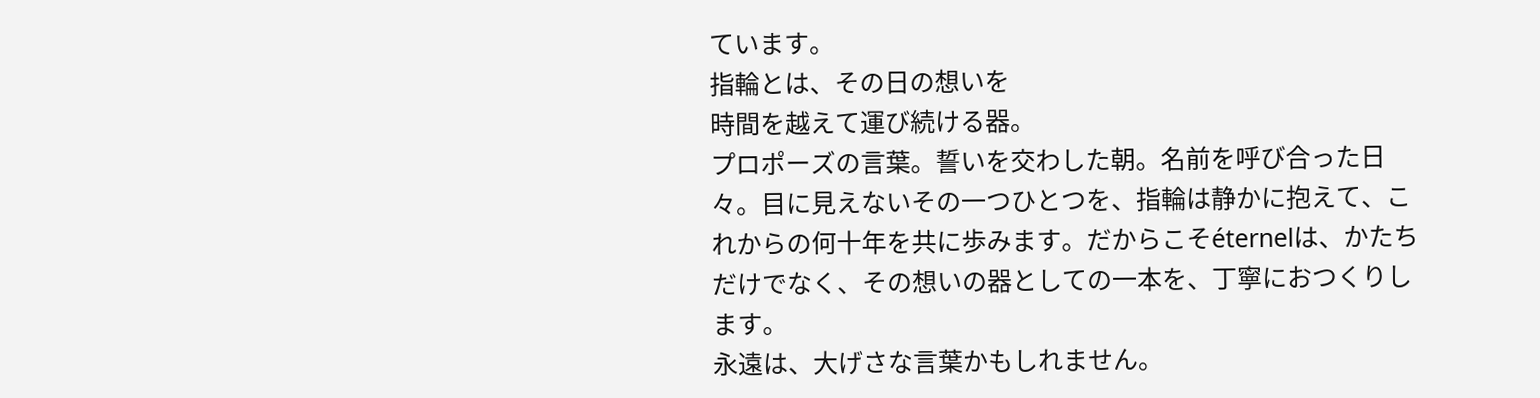ています。
指輪とは、その日の想いを
時間を越えて運び続ける器。
プロポーズの言葉。誓いを交わした朝。名前を呼び合った日々。目に見えないその一つひとつを、指輪は静かに抱えて、これからの何十年を共に歩みます。だからこそéternelは、かたちだけでなく、その想いの器としての一本を、丁寧におつくりします。
永遠は、大げさな言葉かもしれません。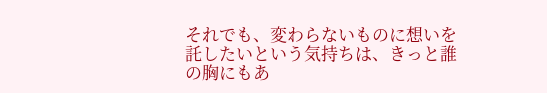それでも、変わらないものに想いを託したいという気持ちは、きっと誰の胸にもあ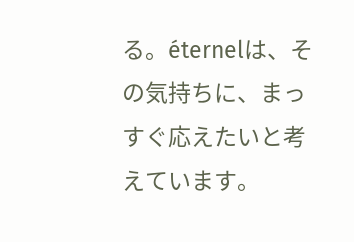る。éternelは、その気持ちに、まっすぐ応えたいと考えています。